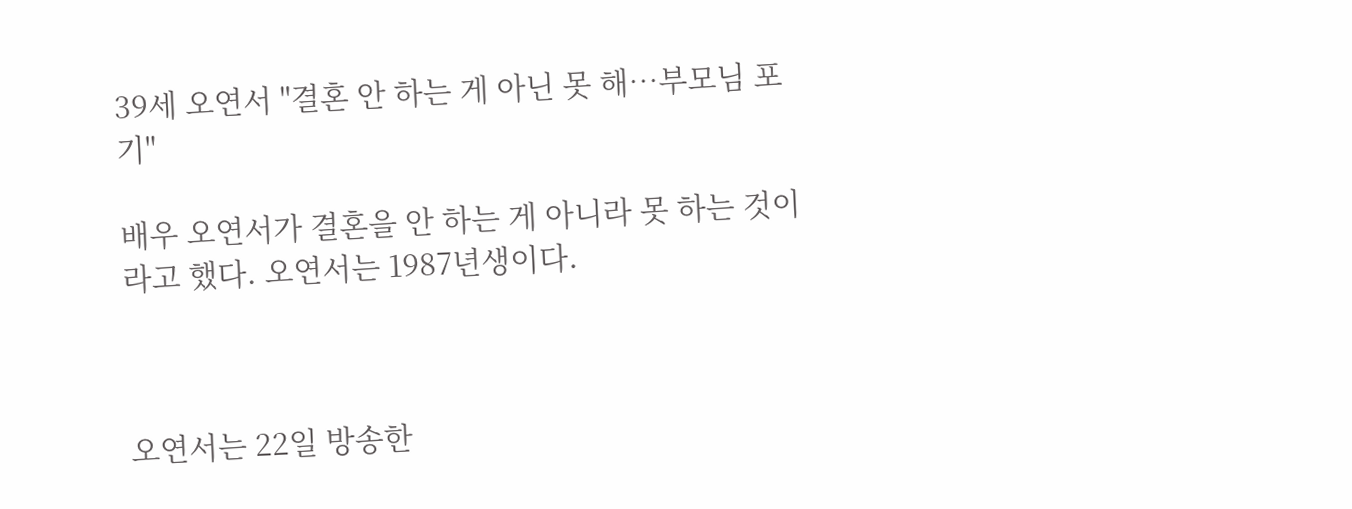39세 오연서 "결혼 안 하는 게 아닌 못 해…부모님 포기"

배우 오연서가 결혼을 안 하는 게 아니라 못 하는 것이라고 했다. 오연서는 1987년생이다.



오연서는 22일 방송한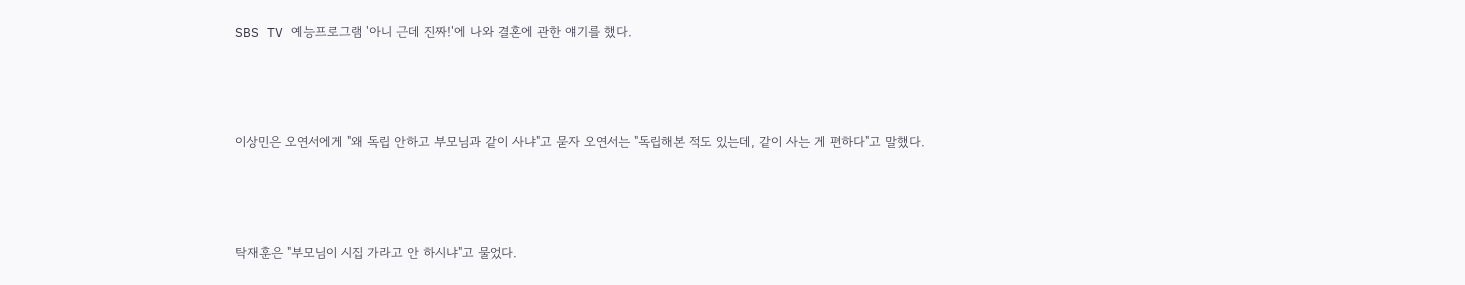SBS TV 예능프로그램 '아니 근데 진짜!'에 나와 결혼에 관한 얘기를 했다.



이상민은 오연서에게 "왜 독립 안하고 부모님과 같이 사냐"고 묻자 오연서는 "독립해본 적도 있는데, 같이 사는 게 편하다"고 말했다.



탁재훈은 "부모님이 시집 가라고 안 하시냐"고 물었다.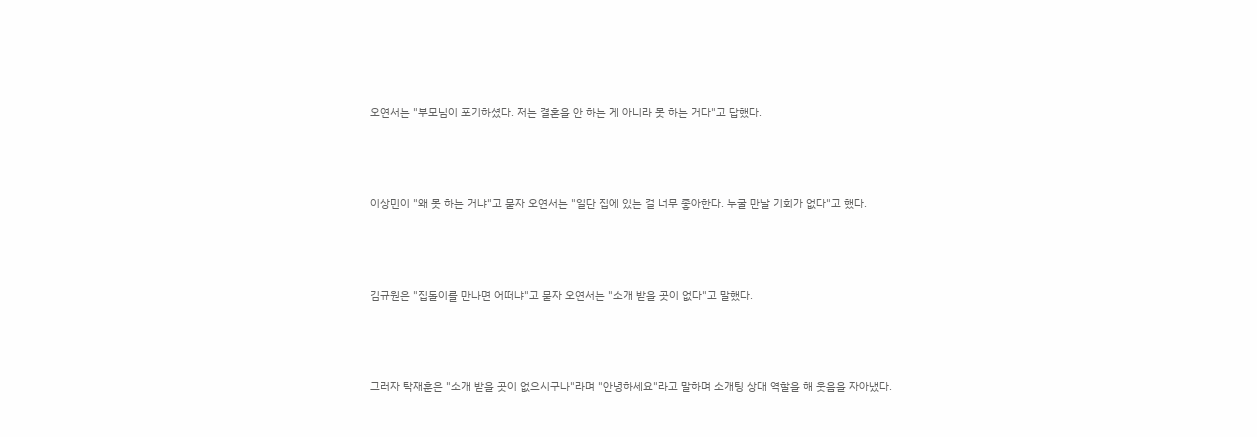오연서는 "부모님이 포기하셨다. 저는 결혼을 안 하는 게 아니라 못 하는 거다"고 답했다.



이상민이 "왜 못 하는 거냐"고 묻자 오연서는 "일단 집에 있는 걸 너무 좋아한다. 누굴 만날 기회가 없다"고 했다.



김규원은 "집돌이를 만나면 어떠냐"고 묻자 오연서는 "소개 받을 곳이 없다"고 말했다.



그러자 탁재훈은 "소개 받을 곳이 없으시구나"라며 "안녕하세요"라고 말하며 소개팅 상대 역할을 해 웃음을 자아냈다.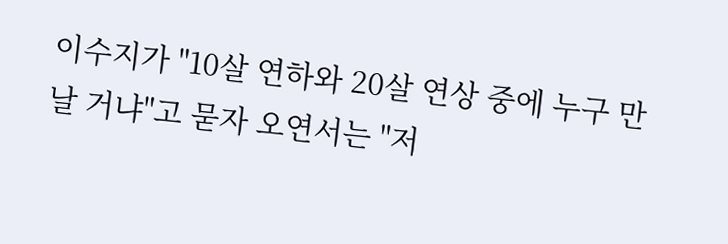이수지가 "10살 연하와 20살 연상 중에 누구 만날 거냐"고 묻자 오연서는 "저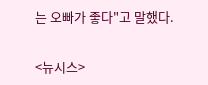는 오빠가 좋다"고 말했다.

<뉴시스>